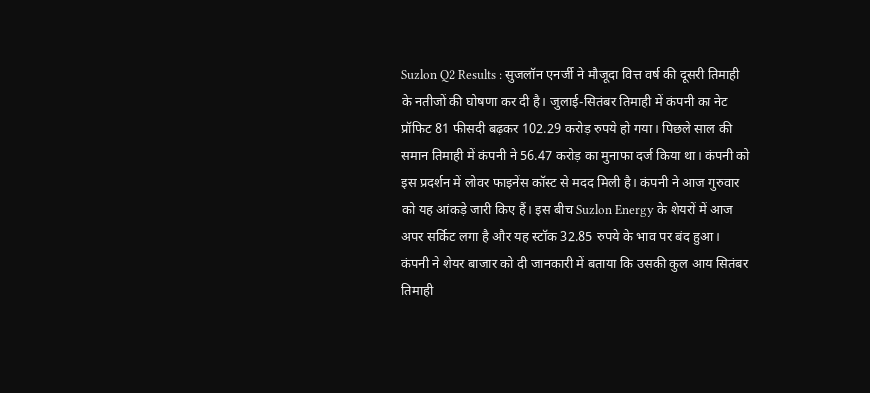Suzlon Q2 Results : सुजलॉन एनर्जी ने मौजूदा वित्त वर्ष की दूसरी तिमाही के नतीजों की घोषणा कर दी है। जुलाई-सितंबर तिमाही में कंपनी का नेट प्रॉफिट 81 फीसदी बढ़कर 102.29 करोड़ रुपये हो गया। पिछले साल की समान तिमाही में कंपनी ने 56.47 करोड़ का मुनाफा दर्ज किया था। कंपनी को इस प्रदर्शन में लोवर फाइनेंस कॉस्ट से मदद मिली है। कंपनी ने आज गुरुवार को यह आंकड़े जारी किए हैं। इस बीच Suzlon Energy के शेयरों में आज अपर सर्किट लगा है और यह स्टॉक 32.85 रुपये के भाव पर बंद हुआ।
कंपनी ने शेयर बाजार को दी जानकारी में बताया कि उसकी कुल आय सितंबर तिमाही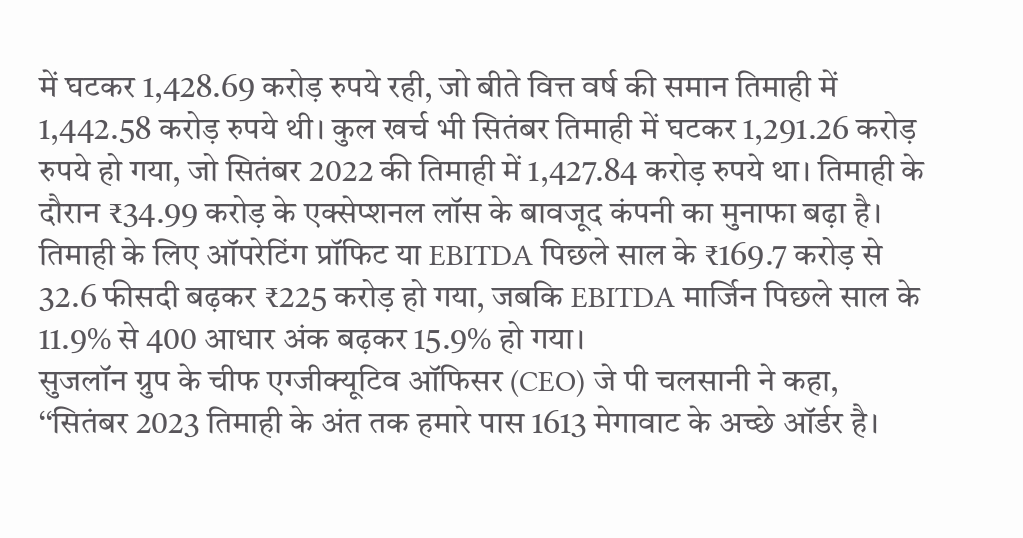में घटकर 1,428.69 करोड़ रुपये रही, जो बीते वित्त वर्ष की समान तिमाही में 1,442.58 करोड़ रुपये थी। कुल खर्च भी सितंबर तिमाही में घटकर 1,291.26 करोड़ रुपये हो गया, जो सितंबर 2022 की तिमाही में 1,427.84 करोड़ रुपये था। तिमाही के दौरान ₹34.99 करोड़ के एक्सेप्शनल लॉस के बावजूद कंपनी का मुनाफा बढ़ा है।
तिमाही के लिए ऑपरेटिंग प्रॉफिट या EBITDA पिछले साल के ₹169.7 करोड़ से 32.6 फीसदी बढ़कर ₹225 करोड़ हो गया, जबकि EBITDA मार्जिन पिछले साल के 11.9% से 400 आधार अंक बढ़कर 15.9% हो गया।
सुजलॉन ग्रुप के चीफ एग्जीक्यूटिव ऑफिसर (CEO) जे पी चलसानी ने कहा, ‘‘सितंबर 2023 तिमाही के अंत तक हमारे पास 1613 मेगावाट के अच्छे ऑर्डर है।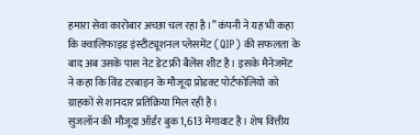हमारा सेवा कारोबार अच्छा चल रहा है।” कंपनी ने यह भी कहा कि क्वालिफाइड इंस्टीट्यूशनल प्लेसमेंट (QIP) की सफलता के बाद अब उसके पास नेट डेट फ्री बैलेंस शीट है। इसके मैनेजमेंट ने कहा कि विंड टरबाइन के मौजूदा प्रोडक्ट पोर्टफोलियो को ग्राहकों से शानदार प्रतिक्रिया मिल रही है।
सुजलॉन की मौजूदा ऑर्डर बुक 1,613 मेगावाट है। शेष वित्तीय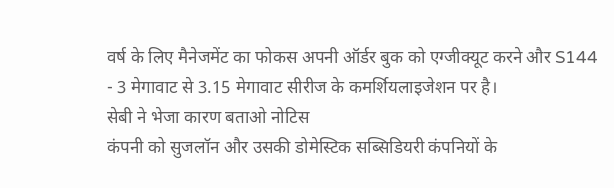वर्ष के लिए मैनेजमेंट का फोकस अपनी ऑर्डर बुक को एग्जीक्यूट करने और S144 - 3 मेगावाट से 3.15 मेगावाट सीरीज के कमर्शियलाइजेशन पर है।
सेबी ने भेजा कारण बताओ नोटिस
कंपनी को सुजलॉन और उसकी डोमेस्टिक सब्सिडियरी कंपनियों के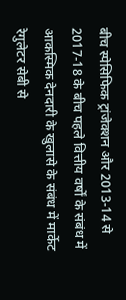बीच स्पेसिफिक ट्रांजेक्शन और 2013-14 से 2017-18 के बीच पहले वित्तीय वर्षों के संबंध में आकस्मिक देनदारी के खुलासे के संबंध में मार्केट रेगुलेटर सेबी से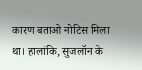कारण बताओ नोटिस मिला था। हालांकि, सुजलॉन के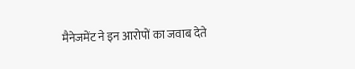मैनेजमेंट ने इन आरोपों का जवाब देते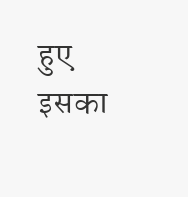हुए इसका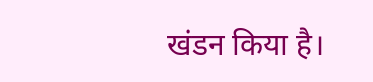खंडन किया है।